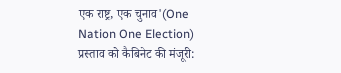एक राष्ट्र, एक चुनाव'(One Nation One Election) प्रस्ताव को कैबिनेट की मंजूरी: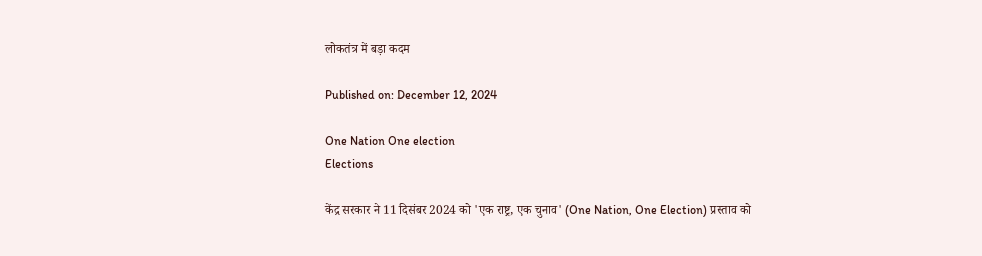लोकतंत्र में बड़ा कदम

Published on: December 12, 2024

One Nation One election
Elections

केंद्र सरकार ने 11 दिसंबर 2024 को 'एक राष्ट्र, एक चुनाव' (One Nation, One Election) प्रस्ताव को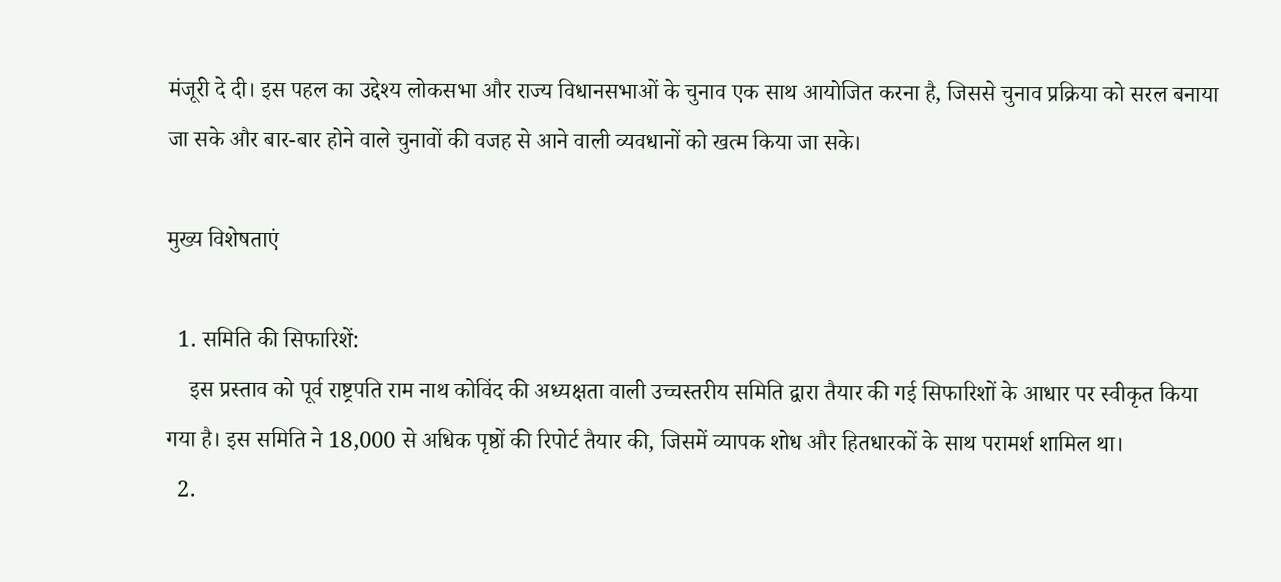मंजूरी दे दी। इस पहल का उद्देश्य लोकसभा और राज्य विधानसभाओं के चुनाव एक साथ आयोजित करना है, जिससे चुनाव प्रक्रिया को सरल बनाया जा सके और बार-बार होने वाले चुनावों की वजह से आने वाली व्यवधानों को खत्म किया जा सके।

मुख्य विशेषताएं

  1. समिति की सिफारिशें:
    इस प्रस्ताव को पूर्व राष्ट्रपति राम नाथ कोविंद की अध्यक्षता वाली उच्चस्तरीय समिति द्वारा तैयार की गई सिफारिशों के आधार पर स्वीकृत किया गया है। इस समिति ने 18,000 से अधिक पृष्ठों की रिपोर्ट तैयार की, जिसमें व्यापक शोध और हितधारकों के साथ परामर्श शामिल था।
  2.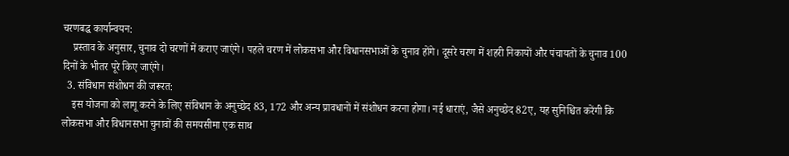चरणबद्ध कार्यान्वयन:
    प्रस्ताव के अनुसार, चुनाव दो चरणों में कराए जाएंगे। पहले चरण में लोकसभा और विधानसभाओं के चुनाव होंगे। दूसरे चरण में शहरी निकायों और पंचायतों के चुनाव 100 दिनों के भीतर पूरे किए जाएंगे।
  3. संविधान संशोधन की जरूरत:
    इस योजना को लागू करने के लिए संविधान के अनुच्छेद 83, 172 और अन्य प्रावधानों में संशोधन करना होगा। नई धाराएं, जैसे अनुच्छेद 82ए, यह सुनिश्चित करेंगी कि लोकसभा और विधानसभा चुनावों की समयसीमा एक साथ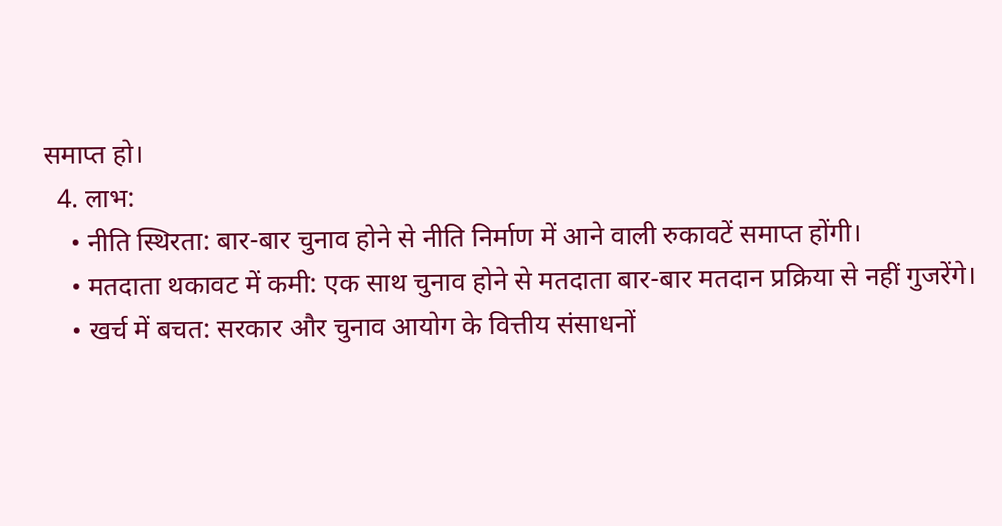समाप्त हो।
  4. लाभ:
    • नीति स्थिरता: बार-बार चुनाव होने से नीति निर्माण में आने वाली रुकावटें समाप्त होंगी।
    • मतदाता थकावट में कमी: एक साथ चुनाव होने से मतदाता बार-बार मतदान प्रक्रिया से नहीं गुजरेंगे।
    • खर्च में बचत: सरकार और चुनाव आयोग के वित्तीय संसाधनों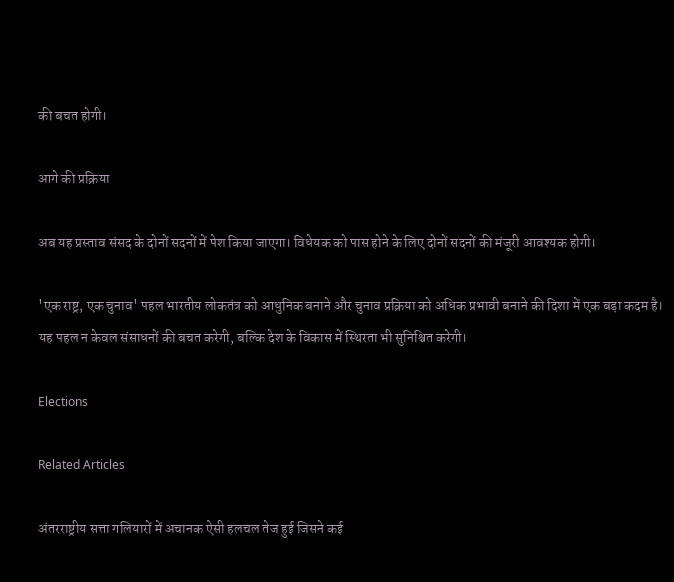की बचत होगी।

आगे की प्रक्रिया

अब यह प्रस्ताव संसद के दोनों सदनों में पेश किया जाएगा। विधेयक को पास होने के लिए दोनों सदनों की मंजूरी आवश्यक होगी।

'एक राष्ट्र, एक चुनाव' पहल भारतीय लोकतंत्र को आधुनिक बनाने और चुनाव प्रक्रिया को अधिक प्रभावी बनाने की दिशा में एक बड़ा कदम है। यह पहल न केवल संसाधनों की बचत करेगी, बल्कि देश के विकास में स्थिरता भी सुनिश्चित करेगी।

Elections

Related Articles

अंतरराष्ट्रीय सत्ता गलियारों में अचानक ऐसी हलचल तेज हुई जिसने कई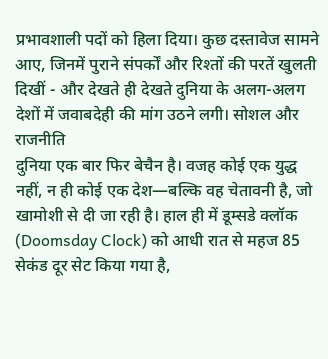प्रभावशाली पदों को हिला दिया। कुछ दस्तावेज सामने आए, जिनमें पुराने संपर्कों और रिश्तों की परतें खुलती दिखीं - और देखते ही देखते दुनिया के अलग-अलग देशों में जवाबदेही की मांग उठने लगी। सोशल और राजनीति
दुनिया एक बार फिर बेचैन है। वजह कोई एक युद्ध नहीं, न ही कोई एक देश—बल्कि वह चेतावनी है, जो खामोशी से दी जा रही है। हाल ही में डूम्सडे क्लॉक (Doomsday Clock) को आधी रात से महज 85 सेकंड दूर सेट किया गया है,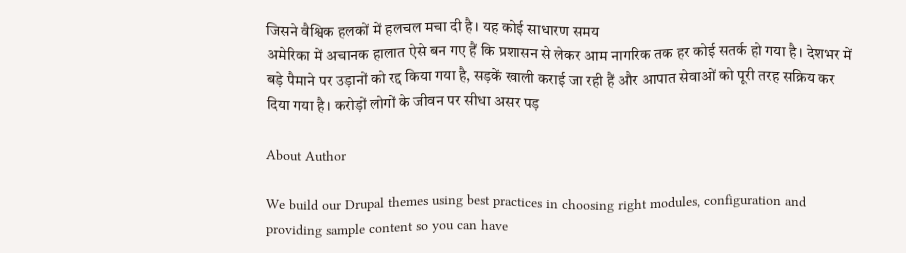जिसने वैश्विक हलकों में हलचल मचा दी है। यह कोई साधारण समय
अमेरिका में अचानक हालात ऐसे बन गए हैं कि प्रशासन से लेकर आम नागरिक तक हर कोई सतर्क हो गया है। देशभर में बड़े पैमाने पर उड़ानों को रद्द किया गया है, सड़कें खाली कराई जा रही हैं और आपात सेवाओं को पूरी तरह सक्रिय कर दिया गया है। करोड़ों लोगों के जीवन पर सीधा असर पड़

About Author

We build our Drupal themes using best practices in choosing right modules, configuration and providing sample content so you can have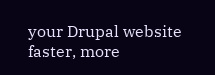your Drupal website faster, more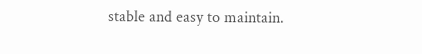stable and easy to maintain.